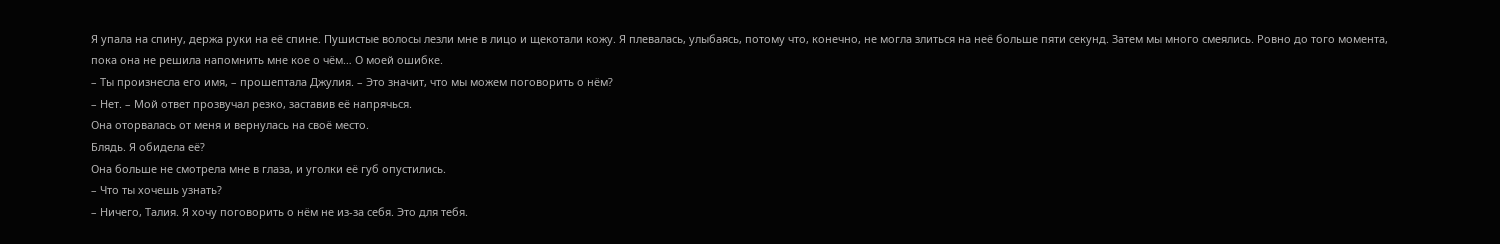Я упала на спину, держа руки на её спине. Пушистые волосы лезли мне в лицо и щекотали кожу. Я плевалась, улыбаясь, потому что, конечно, не могла злиться на неё больше пяти секунд. Затем мы много смеялись. Ровно до того момента, пока она не решила напомнить мне кое о чём… О моей ошибке.
– Ты произнесла его имя, – прошептала Джулия. – Это значит, что мы можем поговорить о нём?
– Нет. – Мой ответ прозвучал резко, заставив её напрячься.
Она оторвалась от меня и вернулась на своё место.
Блядь. Я обидела её?
Она больше не смотрела мне в глаза, и уголки её губ опустились.
– Что ты хочешь узнать?
– Ничего, Талия. Я хочу поговорить о нём не из-за себя. Это для тебя.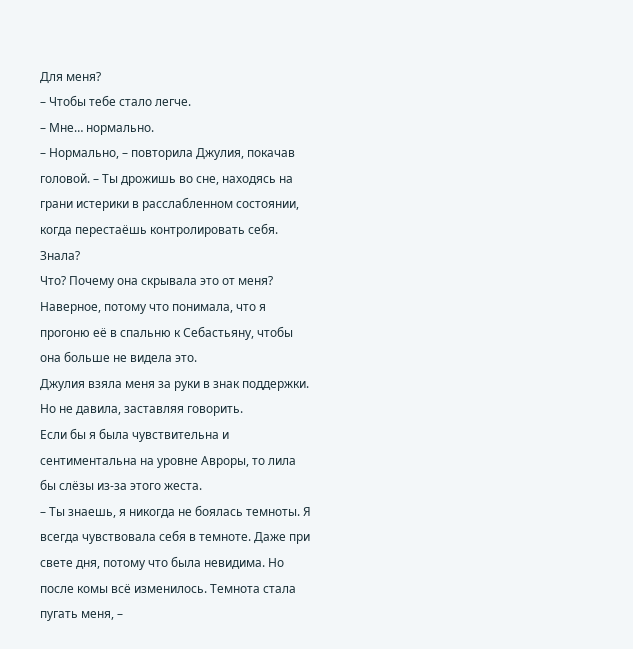Для меня?
– Чтобы тебе стало легче.
– Мне… нормально.
– Нормально, – повторила Джулия, покачав головой. – Ты дрожишь во сне, находясь на грани истерики в расслабленном состоянии, когда перестаёшь контролировать себя. Знала?
Что? Почему она скрывала это от меня?
Наверное, потому что понимала, что я прогоню её в спальню к Себастьяну, чтобы она больше не видела это.
Джулия взяла меня за руки в знак поддержки.
Но не давила, заставляя говорить.
Если бы я была чувствительна и сентиментальна на уровне Авроры, то лила бы слёзы из-за этого жеста.
– Ты знаешь, я никогда не боялась темноты. Я всегда чувствовала себя в темноте. Даже при свете дня, потому что была невидима. Но после комы всё изменилось. Темнота стала пугать меня, –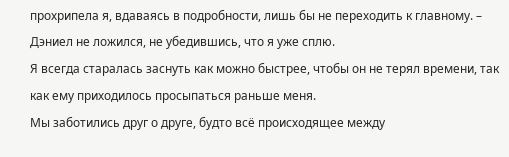прохрипела я, вдаваясь в подробности, лишь бы не переходить к главному. – Дэниел не ложился, не убедившись, что я уже сплю.
Я всегда старалась заснуть как можно быстрее, чтобы он не терял времени, так как ему приходилось просыпаться раньше меня.
Мы заботились друг о друге, будто всё происходящее между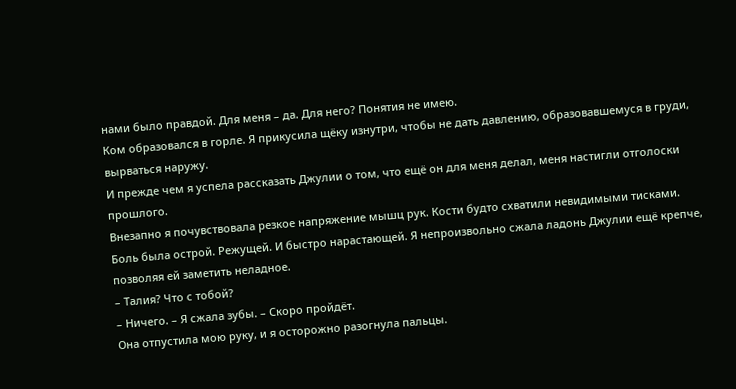нами было правдой. Для меня – да. Для него? Понятия не имею.
Ком образовался в горле. Я прикусила щёку изнутри, чтобы не дать давлению, образовавшемуся в груди, вырваться наружу.
И прежде чем я успела рассказать Джулии о том, что ещё он для меня делал, меня настигли отголоски прошлого.
Внезапно я почувствовала резкое напряжение мышц рук. Кости будто схватили невидимыми тисками. Боль была острой. Режущей. И быстро нарастающей. Я непроизвольно сжала ладонь Джулии ещё крепче, позволяя ей заметить неладное.
– Талия? Что с тобой?
– Ничего. – Я сжала зубы. – Скоро пройдёт.
Она отпустила мою руку, и я осторожно разогнула пальцы.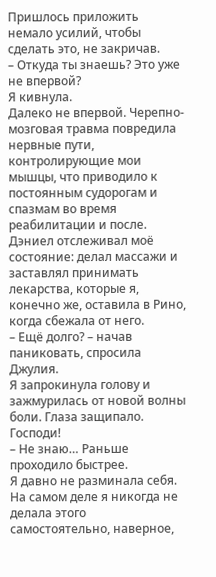Пришлось приложить немало усилий, чтобы сделать это, не закричав.
– Откуда ты знаешь? Это уже не впервой?
Я кивнула.
Далеко не впервой. Черепно-мозговая травма повредила нервные пути, контролирующие мои мышцы, что приводило к постоянным судорогам и спазмам во время реабилитации и после. Дэниел отслеживал моё состояние: делал массажи и заставлял принимать лекарства, которые я, конечно же, оставила в Рино, когда сбежала от него.
– Ещё долго? – начав паниковать, спросила Джулия.
Я запрокинула голову и зажмурилась от новой волны боли. Глаза защипало. Господи!
– Не знаю… Раньше проходило быстрее.
Я давно не разминала себя. На самом деле я никогда не делала этого самостоятельно, наверное,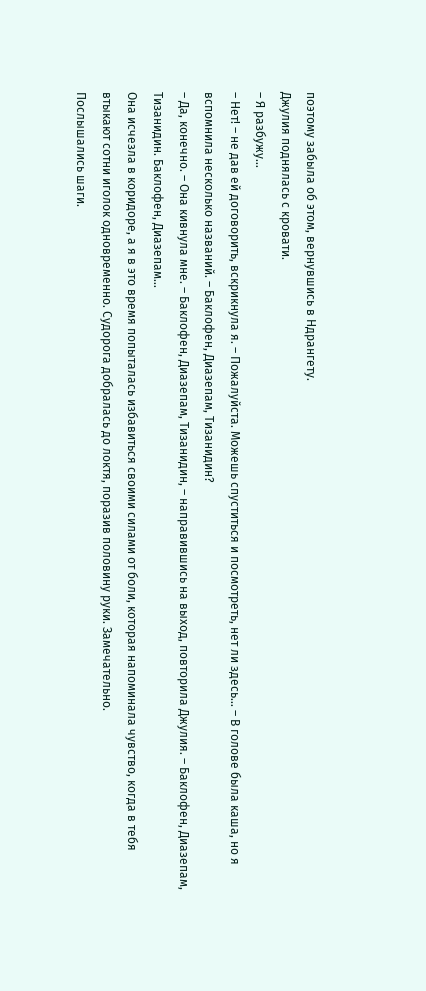поэтому забыла об этом, вернувшись в Ндрангету.
Джулия поднялась с кровати.
– Я разбужу…
– Нет! – не дав ей договорить, вскрикнула я. – Пожалуйста. Можешь спуститься и посмотреть, нет ли здесь… – В голове была каша, но я вспомнила несколько названий. – Баклофен, Диазепам, Тизанидин?
– Да, конечно. – Она кивнула мне. – Баклофен, Диазепам, Тизанидин, – направившись на выход, повторила Джулия. – Баклофен, Диазепам, Тизанидин. Баклофен, Диазепам…
Она исчезла в коридоре, а я в это время попыталась избавиться своими силами от боли, которая напоминала чувство, когда в тебя втыкают сотни иголок одновременно. Судорога добралась до локтя, поразив половину руки. Замечательно.
Послышались шаги.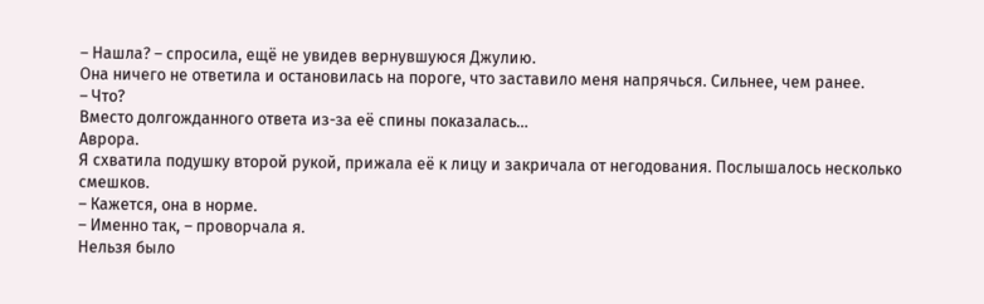– Нашла? – спросила, ещё не увидев вернувшуюся Джулию.
Она ничего не ответила и остановилась на пороге, что заставило меня напрячься. Сильнее, чем ранее.
– Что?
Вместо долгожданного ответа из-за её спины показалась…
Аврора.
Я схватила подушку второй рукой, прижала её к лицу и закричала от негодования. Послышалось несколько смешков.
– Кажется, она в норме.
– Именно так, – проворчала я.
Нельзя было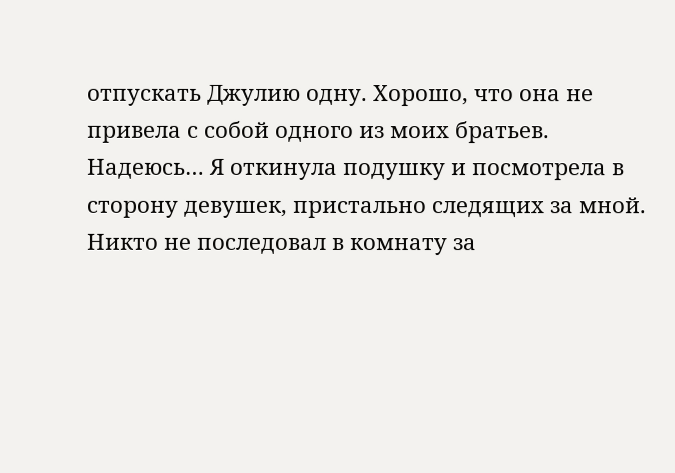отпускать Джулию одну. Хорошо, что она не привела с собой одного из моих братьев. Надеюсь… Я откинула подушку и посмотрела в сторону девушек, пристально следящих за мной.
Никто не последовал в комнату за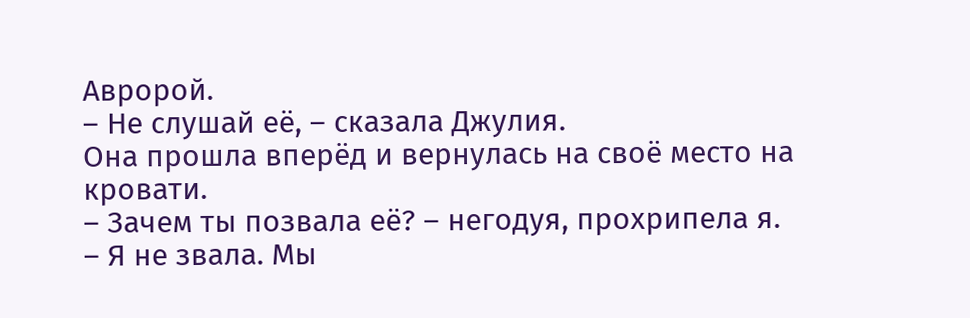Авророй.
– Не слушай её, – сказала Джулия.
Она прошла вперёд и вернулась на своё место на кровати.
– Зачем ты позвала её? – негодуя, прохрипела я.
– Я не звала. Мы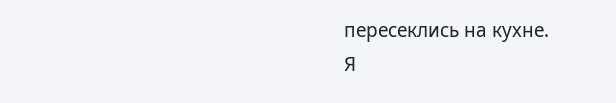пересеклись на кухне.
Я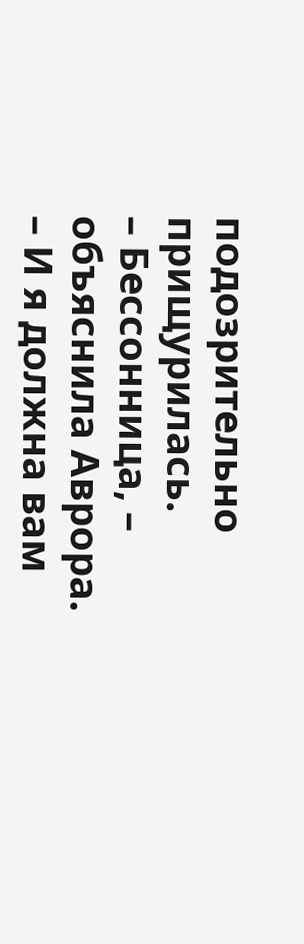подозрительно прищурилась.
– Бессонница, – объяснила Аврора.
– И я должна вам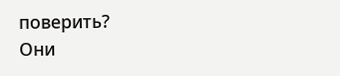поверить?
Они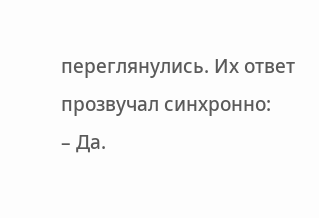переглянулись. Их ответ прозвучал синхронно:
– Да.